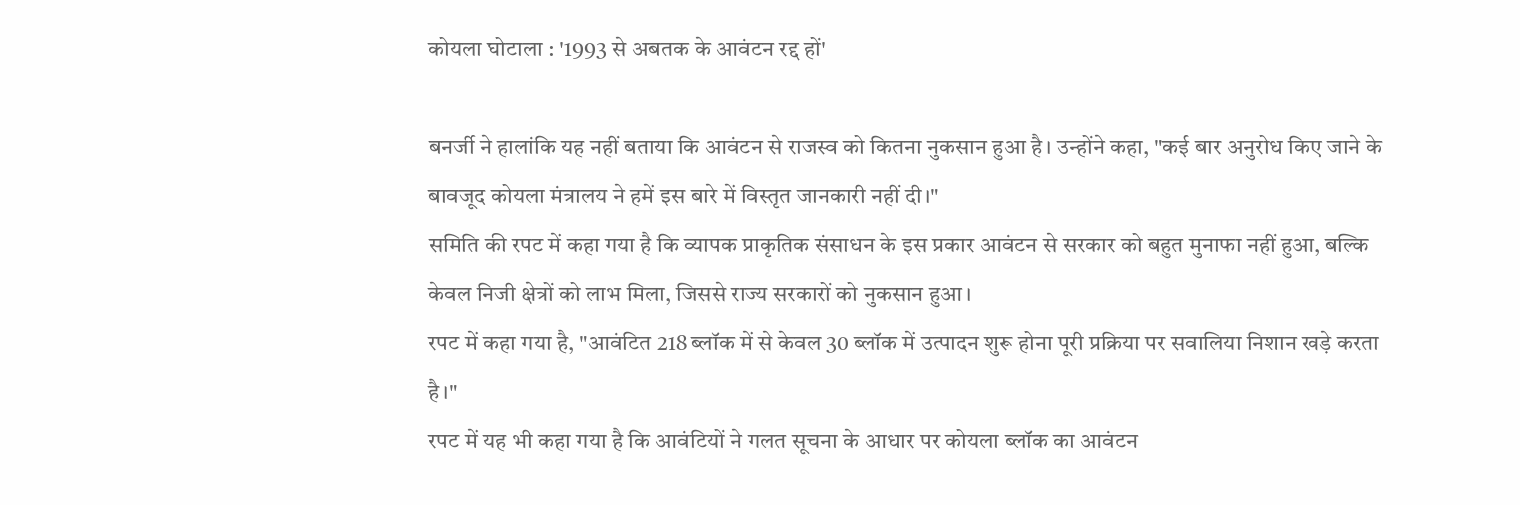कोयला घोटाला : '1993 से अबतक के आवंटन रद्द हों'

बनर्जी ने हालांकि यह नहीं बताया कि आवंटन से राजस्व को कितना नुकसान हुआ है। उन्होंने कहा, "कई बार अनुरोध किए जाने के बावजूद कोयला मंत्रालय ने हमें इस बारे में विस्तृत जानकारी नहीं दी।"
समिति की रपट में कहा गया है कि व्यापक प्राकृतिक संसाधन के इस प्रकार आवंटन से सरकार को बहुत मुनाफा नहीं हुआ, बल्कि केवल निजी क्षेत्रों को लाभ मिला, जिससे राज्य सरकारों को नुकसान हुआ।
रपट में कहा गया है, "आवंटित 218 ब्लॉक में से केवल 30 ब्लॉक में उत्पादन शुरू होना पूरी प्रक्रिया पर सवालिया निशान खड़े करता है।"
रपट में यह भी कहा गया है कि आवंटियों ने गलत सूचना के आधार पर कोयला ब्लॉक का आवंटन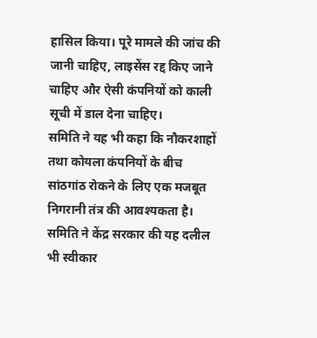हासिल किया। पूरे मामले की जांच की जानी चाहिए, लाइसेंस रद्द किए जाने चाहिए और ऐसी कंपनियों को काली सूची में डाल देना चाहिए।
समिति ने यह भी कहा कि नौकरशाहों तथा कोयला कंपनियों के बीच सांठगांठ रोकने के लिए एक मजबूत निगरानी तंत्र की आवश्यकता है। समिति ने केंद्र सरकार की यह दलील भी स्वीकार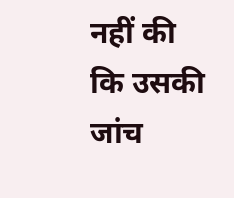नहीं की कि उसकी जांच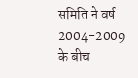समिति ने वर्ष 2004-2009 के बीच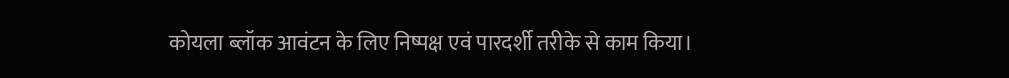कोयला ब्लॉक आवंटन के लिए निष्पक्ष एवं पारदर्शी तरीके से काम किया।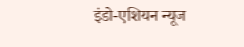इंडो-एशियन न्यूज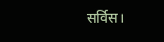सर्विस।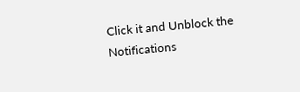Click it and Unblock the Notifications